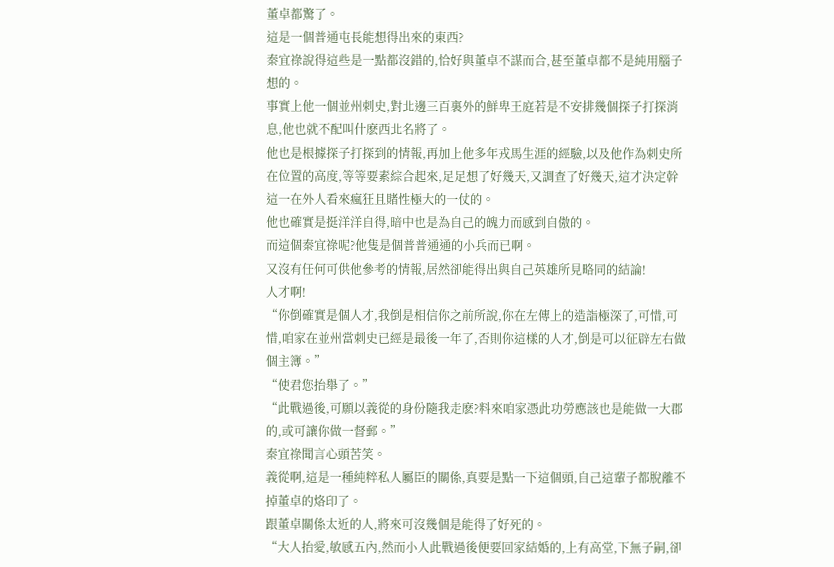董卓都驚了。
這是一個普通屯長能想得出來的東西?
秦宜祿說得這些是一點都沒錯的,恰好與董卓不謀而合,甚至董卓都不是純用腦子想的。
事實上他一個並州刺史,對北邊三百裏外的鮮卑王庭若是不安排幾個探子打探消息,他也就不配叫什麽西北名將了。
他也是根據探子打探到的情報,再加上他多年戎馬生涯的經驗,以及他作為刺史所在位置的高度,等等要素綜合起來,足足想了好幾天,又調查了好幾天,這才決定幹這一在外人看來瘋狂且賭性極大的一仗的。
他也確實是挺洋洋自得,暗中也是為自己的魄力而感到自傲的。
而這個秦宜祿呢?他隻是個普普通通的小兵而已啊。
又沒有任何可供他參考的情報,居然卻能得出與自己英雄所見略同的結論!
人才啊!
“你倒確實是個人才,我倒是相信你之前所說,你在左傳上的造詣極深了,可惜,可惜,咱家在並州當刺史已經是最後一年了,否則你這樣的人才,倒是可以征辟左右做個主簿。”
“使君您抬舉了。”
“此戰過後,可願以義從的身份隨我走麽?料來咱家憑此功勞應該也是能做一大郡的,或可讓你做一督郵。”
秦宜祿聞言心頭苦笑。
義從啊,這是一種純粹私人屬臣的關係,真要是點一下這個頭,自己這輩子都脫離不掉董卓的烙印了。
跟董卓關係太近的人,將來可沒幾個是能得了好死的。
“大人抬愛,敏感五內,然而小人此戰過後便要回家結婚的,上有高堂,下無子嗣,卻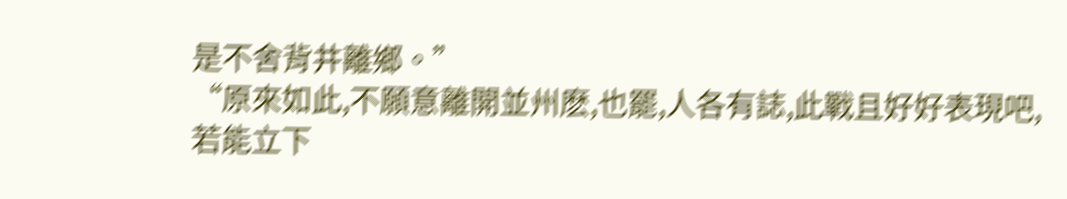是不舍背井離鄉。”
“原來如此,不願意離開並州麽,也罷,人各有誌,此戰且好好表現吧,若能立下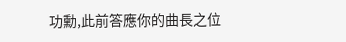功勳,此前答應你的曲長之位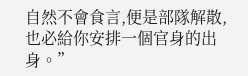自然不會食言,便是部隊解散,也必給你安排一個官身的出身。”